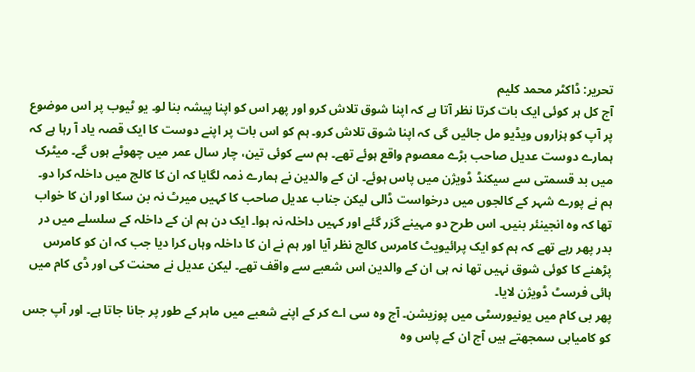تحریر: ڈاکٹر محمد کلیم
آج کل ہر کوئی ایک بات کرتا نظر آتا ہے کہ اپنا شوق تلاش کرو اور پھر اس کو اپنا پیشہ بنا لو۔ یو ٹیوب پر اس موضوع پر آپ کو ہزاروں ویڈیو مل جائیں گی کہ اپنا شوق تلاش کرو۔ ہم کو اس بات پر اپنے دوست کا ایک قصہ یاد آ رہا ہے کہ ہمارے دوست عدیل صاحب بڑے معصوم واقع ہوئے تھے۔ ہم سے کوئی تین، چار سال عمر میں چھوٹے ہوں گے۔ میٹرک میں بد قسمتی سے سیکنڈ ڈویژن میں پاس ہوئے۔ ان کے والدین نے ہمارے ذمہ لگایا کہ ان کا کالج میں داخلہ کرا دو۔
ہم نے پورے شہر کے کالجوں میں درخواست ڈالی لیکن جناب عدیل صاحب کا کہیں میرٹ نہ بن سکا اور ان کا خواب تھا کہ وہ انجینئر بنیں۔ اس طرح دو مہینے گزر گئے اور کہیں داخلہ نہ ہوا۔ ایک دن ہم ان کے داخلہ کے سلسلے میں در بدر پھر رہے تھے کہ ہم کو ایک پرائیویٹ کامرس کالج نظر آیا اور ہم نے ان کا داخلہ وہاں کرا دیا جب کہ ان کو کامرس پڑھنے کا کوئی شوق نہیں تھا نہ ہی ان کے والدین اس شعبے سے واقف تھے۔ لیکن عدیل نے محنت کی اور ڈی کام میں ہائی فرسٹ ڈویژن لایا۔
پھر بی کام میں یونیورسٹی میں پوزیشن۔ آج وہ سی اے کر کے اپنے شعبے میں ماہر کے طور پر جانا جاتا ہے۔ اور آپ جس کو کامیابی سمجھتے ہیں آج ان کے پاس وہ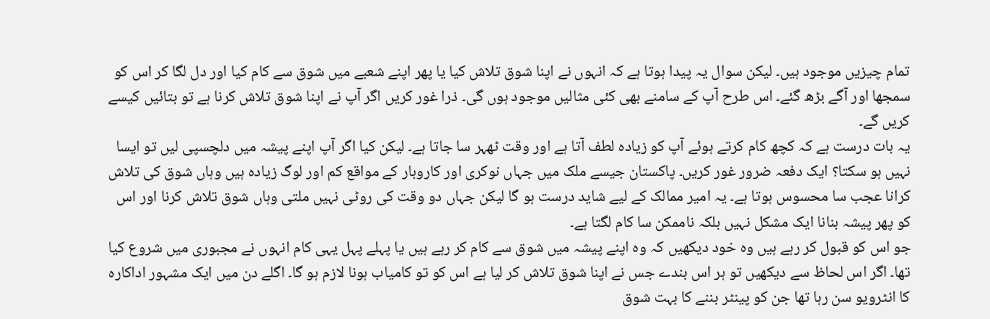تمام چیزیں موجود ہیں۔ لیکن سوال یہ پیدا ہوتا ہے کہ انہوں نے اپنا شوق تلاش کیا یا پھر اپنے شعبے میں شوق سے کام کیا اور دل لگا کر اس کو سمجھا اور آگے بڑھ گئے۔ اس طرح آپ کے سامنے بھی کئی مثالیں موجود ہوں گی۔ ذرا غور کریں اگر آپ نے اپنا شوق تلاش کرنا ہے تو بتائیں کیسے کریں گے۔
یہ بات درست ہے کہ کچھ کام کرتے ہوئے آپ کو زیادہ لطف آتا ہے اور وقت ٹھہر سا جاتا ہے۔ لیکن کیا اگر آپ اپنے پیشہ میں دلچسپی لیں تو ایسا نہیں ہو سکتا؟ ایک دفعہ ضرور غور کریں۔ پاکستان جیسے ملک میں جہاں نوکری اور کاروبار کے مواقع کم اور لوگ زیادہ ہیں وہاں شوق کی تلاش کرانا عجب سا محسوس ہوتا ہے۔ یہ امیر ممالک کے لیے شاید درست ہو گا لیکن جہاں دو وقت کی روٹی نہیں ملتی وہاں شوق تلاش کرنا اور اس کو پھر پیشہ بنانا ایک مشکل نہیں بلکہ ناممکن سا کام لگتا ہے۔
جو اس کو قبول کر رہے ہیں وہ خود دیکھیں کہ وہ اپنے پیشہ میں شوق سے کام کر رہے ہیں یا پہلے پہل یہی کام انہوں نے مجبوری میں شروع کیا تھا۔ اگر اس لحاظ سے دیکھیں تو ہر اس بندے جس نے اپنا شوق تلاش کر لیا ہے اس کو تو کامیاب ہونا لازم ہو گا۔ اگلے دن میں ایک مشہور اداکارہ کا انٹرویو سن رہا تھا جن کو پینٹر بننے کا بہت شوق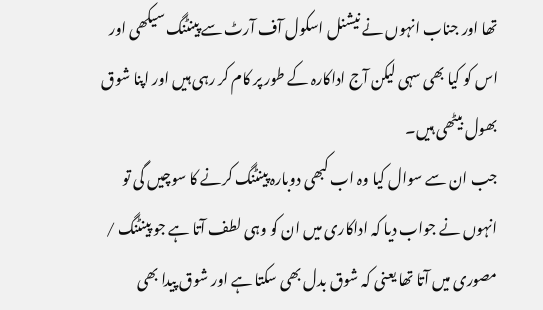تھا اور جناب انہوں نے نیشنل اسکول آف آرٹ سے پینٹنگ سیکھی اور اس کو کیا بھی سہی لیکن آج اداکارہ کے طور پر کام کر رہی ہیں اور اپنا شوق بھول بیٹھی ہیں۔
جب ان سے سوال کیا وہ اب کبھی دوبارہ پینٹنگ کرنے کا سوچیں گی تو انہوں نے جواب دیا کہ اداکاری میں ان کو وہی لطف آتا ہے جو پینٹنگ / مصوری میں آتا تھا یعنی کہ شوق بدل بھی سکتا ہے اور شوق پیدا بھی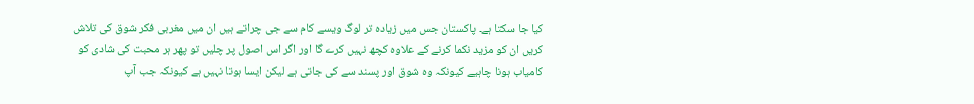کیا جا سکتا ہے۔ پاکستان جس میں زیادہ تر لوگ ویسے کام سے جی چراتے ہیں ان میں مغربی فکر شوق کی تلاش کریں ان کو مزید نکما کرنے کے علاوہ کچھ نہیں کرے گا اور اگر اس اصول پر چلیں تو پھر ہر محبت کی شادی کو کامیاب ہونا چاہیے کیونکہ وہ شوق اور پسند سے کی جاتی ہے لیکن ایسا ہوتا نہیں ہے کیونکہ جب آپ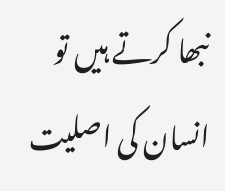نبھا کرتے ہیں تو انسان کی اصلیت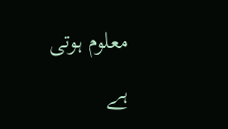معلوم ہوتی ہے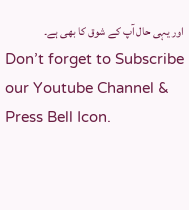اور یہی حال آپ کے شوق کا بھی ہے۔
Don’t forget to Subscribe our Youtube Channel & Press Bell Icon.